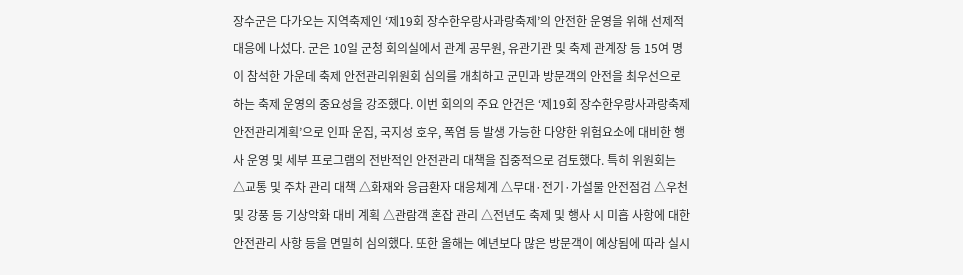장수군은 다가오는 지역축제인 ‘제19회 장수한우랑사과랑축제’의 안전한 운영을 위해 선제적 대응에 나섰다. 군은 10일 군청 회의실에서 관계 공무원, 유관기관 및 축제 관계장 등 15여 명이 참석한 가운데 축제 안전관리위원회 심의를 개최하고 군민과 방문객의 안전을 최우선으로 하는 축제 운영의 중요성을 강조했다. 이번 회의의 주요 안건은 ‘제19회 장수한우랑사과랑축제 안전관리계획’으로 인파 운집, 국지성 호우, 폭염 등 발생 가능한 다양한 위험요소에 대비한 행사 운영 및 세부 프로그램의 전반적인 안전관리 대책을 집중적으로 검토했다. 특히 위원회는 △교통 및 주차 관리 대책 △화재와 응급환자 대응체계 △무대·전기·가설물 안전점검 △우천 및 강풍 등 기상악화 대비 계획 △관람객 혼잡 관리 △전년도 축제 및 행사 시 미흡 사항에 대한 안전관리 사항 등을 면밀히 심의했다. 또한 올해는 예년보다 많은 방문객이 예상됨에 따라 실시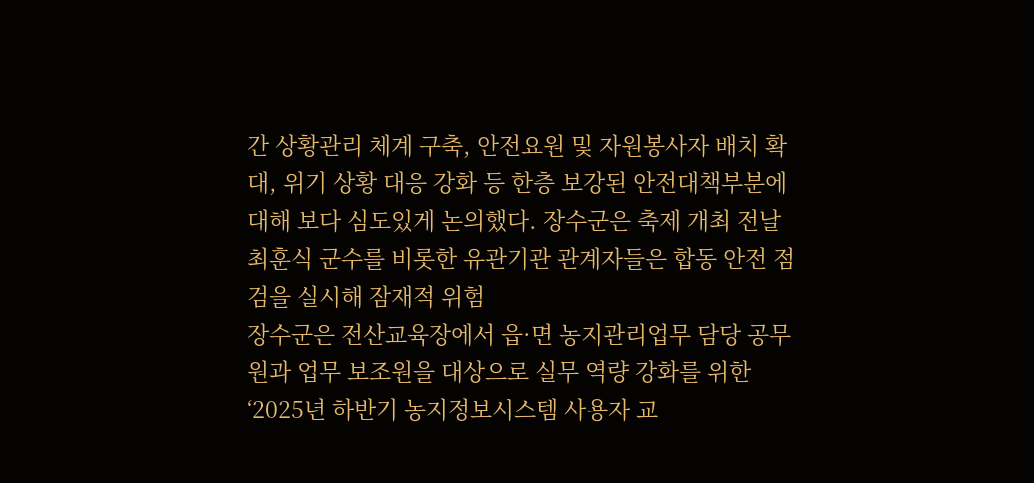간 상황관리 체계 구축, 안전요원 및 자원봉사자 배치 확대, 위기 상황 대응 강화 등 한층 보강된 안전대책부분에 대해 보다 심도있게 논의했다. 장수군은 축제 개최 전날 최훈식 군수를 비롯한 유관기관 관계자들은 합동 안전 점검을 실시해 잠재적 위험
장수군은 전산교육장에서 읍·면 농지관리업무 담당 공무원과 업무 보조원을 대상으로 실무 역량 강화를 위한 ‘2025년 하반기 농지정보시스템 사용자 교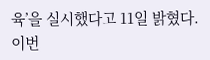육’을 실시했다고 11일 밝혔다. 이번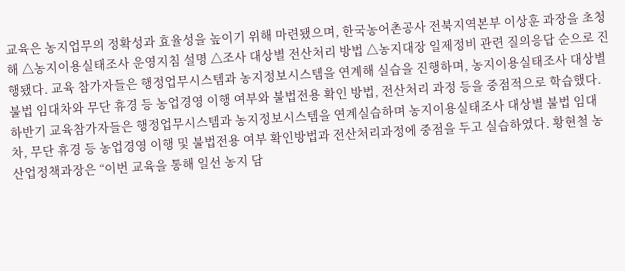교육은 농지업무의 정확성과 효율성을 높이기 위해 마련됐으며, 한국농어촌공사 전북지역본부 이상훈 과장을 초청해 △농지이용실태조사 운영지침 설명 △조사 대상별 전산처리 방법 △농지대장 일제정비 관련 질의응답 순으로 진행됐다. 교육 참가자들은 행정업무시스템과 농지정보시스템을 연계해 실습을 진행하며, 농지이용실태조사 대상별 불법 임대차와 무단 휴경 등 농업경영 이행 여부와 불법전용 확인 방법, 전산처리 과정 등을 중점적으로 학습했다. 하반기 교육참가자들은 행정업무시스템과 농지정보시스템을 연계실습하며 농지이용실태조사 대상별 불법 임대차, 무단 휴경 등 농업경영 이행 및 불법전용 여부 확인방법과 전산처리과정에 중점을 두고 실습하였다. 황현철 농산업정책과장은 “이번 교육을 통해 일선 농지 담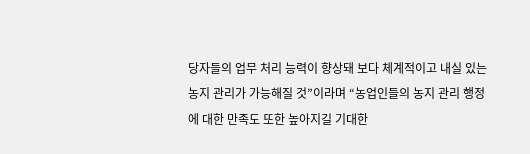당자들의 업무 처리 능력이 향상돼 보다 체계적이고 내실 있는 농지 관리가 가능해질 것”이라며 “농업인들의 농지 관리 행정에 대한 만족도 또한 높아지길 기대한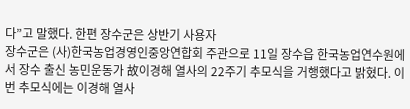다”고 말했다. 한편 장수군은 상반기 사용자
장수군은 (사)한국농업경영인중앙연합회 주관으로 11일 장수읍 한국농업연수원에서 장수 출신 농민운동가 故이경해 열사의 22주기 추모식을 거행했다고 밝혔다. 이번 추모식에는 이경해 열사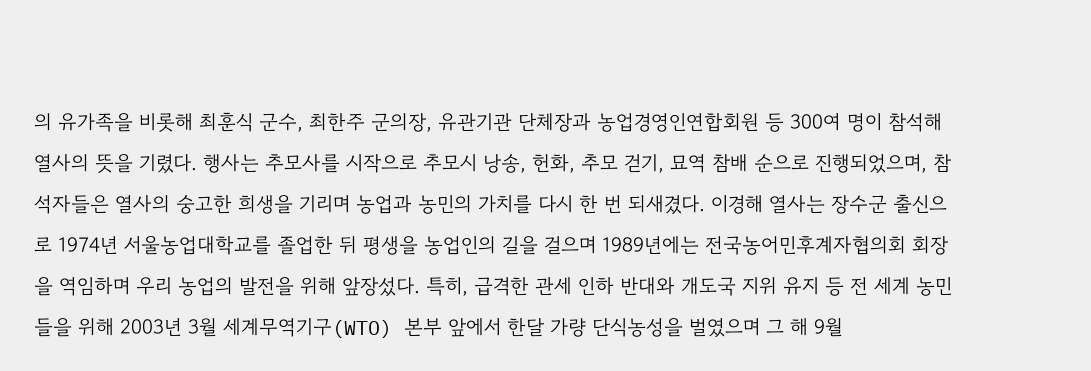의 유가족을 비롯해 최훈식 군수, 최한주 군의장, 유관기관 단체장과 농업경영인연합회원 등 300여 명이 참석해 열사의 뜻을 기렸다. 행사는 추모사를 시작으로 추모시 낭송, 헌화, 추모 걷기, 묘역 참배 순으로 진행되었으며, 참석자들은 열사의 숭고한 희생을 기리며 농업과 농민의 가치를 다시 한 번 되새겼다. 이경해 열사는 장수군 출신으로 1974년 서울농업대학교를 졸업한 뒤 평생을 농업인의 길을 걸으며 1989년에는 전국농어민후계자협의회 회장을 역임하며 우리 농업의 발전을 위해 앞장섰다. 특히, 급격한 관세 인하 반대와 개도국 지위 유지 등 전 세계 농민들을 위해 2003년 3월 세계무역기구(WTO) 본부 앞에서 한달 가량 단식농성을 벌였으며 그 해 9월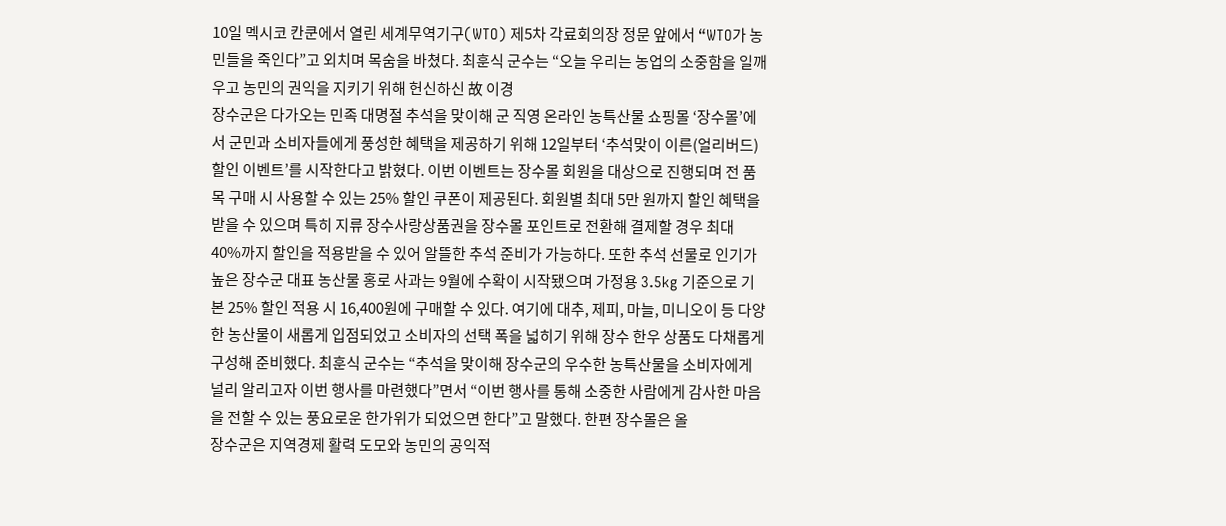10일 멕시코 칸쿤에서 열린 세계무역기구(WTO) 제5차 각료회의장 정문 앞에서 “WTO가 농민들을 죽인다”고 외치며 목숨을 바쳤다. 최훈식 군수는 “오늘 우리는 농업의 소중함을 일깨우고 농민의 권익을 지키기 위해 헌신하신 故 이경
장수군은 다가오는 민족 대명절 추석을 맞이해 군 직영 온라인 농특산물 쇼핑몰 ‘장수몰’에서 군민과 소비자들에게 풍성한 혜택을 제공하기 위해 12일부터 ‘추석맞이 이른(얼리버드) 할인 이벤트’를 시작한다고 밝혔다. 이번 이벤트는 장수몰 회원을 대상으로 진행되며 전 품목 구매 시 사용할 수 있는 25% 할인 쿠폰이 제공된다. 회원별 최대 5만 원까지 할인 혜택을 받을 수 있으며 특히 지류 장수사랑상품권을 장수몰 포인트로 전환해 결제할 경우 최대 40%까지 할인을 적용받을 수 있어 알뜰한 추석 준비가 가능하다. 또한 추석 선물로 인기가 높은 장수군 대표 농산물 홍로 사과는 9월에 수확이 시작됐으며 가정용 3.5kg 기준으로 기본 25% 할인 적용 시 16,400원에 구매할 수 있다. 여기에 대추, 제피, 마늘, 미니오이 등 다양한 농산물이 새롭게 입점되었고 소비자의 선택 폭을 넓히기 위해 장수 한우 상품도 다채롭게 구성해 준비했다. 최훈식 군수는 “추석을 맞이해 장수군의 우수한 농특산물을 소비자에게 널리 알리고자 이번 행사를 마련했다”면서 “이번 행사를 통해 소중한 사람에게 감사한 마음을 전할 수 있는 풍요로운 한가위가 되었으면 한다”고 말했다. 한편 장수몰은 올
장수군은 지역경제 활력 도모와 농민의 공익적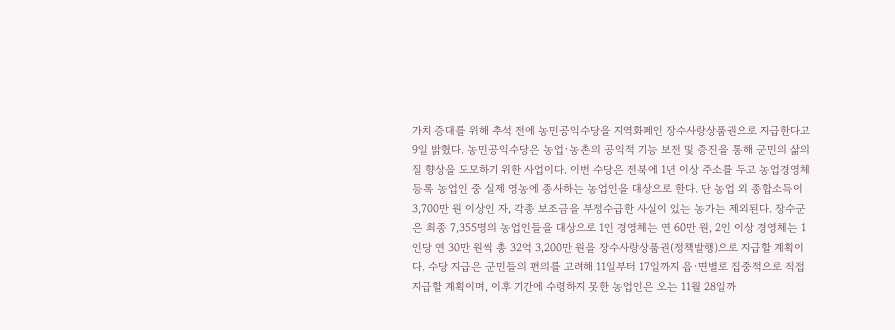가치 증대를 위해 추석 전에 농민공익수당을 지역화페인 장수사랑상품권으로 지급한다고 9일 밝혔다. 농민공익수당은 농업·농촌의 공익적 기능 보전 및 증진을 통해 군민의 삶의 질 향상을 도모하기 위한 사업이다. 이번 수당은 전북에 1년 이상 주소를 두고 농업경영체등록 농업인 중 실제 영농에 종사하는 농업인을 대상으로 한다. 단 농업 외 종합소득이 3,700만 원 이상인 자, 각종 보조금을 부정수급한 사실이 있는 농가는 제외된다. 장수군은 최종 7,355명의 농업인들을 대상으로 1인 경영체는 연 60만 원, 2인 이상 경영체는 1인당 연 30만 원씩 총 32억 3,200만 원을 장수사랑상품권(정책발행)으로 지급할 계획이다. 수당 지급은 군민들의 편의를 고려해 11일부터 17일까지 읍·면별로 집중적으로 직접 지급할 계획이며, 이후 기간에 수령하지 못한 농업인은 오는 11월 28일까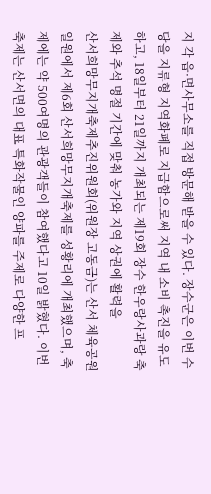지 각 읍·면사무소를 직접 방문해 받을 수 있다. 장수군은 이번 수당을 지류형 지역화폐로 지급함으로써 지역 내 소비 촉진을 유도하고, 18일부터 21일까지 개최되는 제19회 장수 한우랑사과랑 축제와 추석 명절 기간에 맞춰 농가와 지역 상권에 활력을
산서희망무지개축제추진위원회(위원장 고동금)는 산서 체육공원 일원에서 제6회 산서희망무지개축제를 성황리에 개최했으며, 축제에는 약 500여명의 관광객들이 참여했다고 10일 밝혔다. 이번 축제는 산서면의 대표 특화작물인 양파를 주제로 다양한 프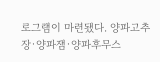로그램이 마련됐다. 양파고추장·양파잼·양파후무스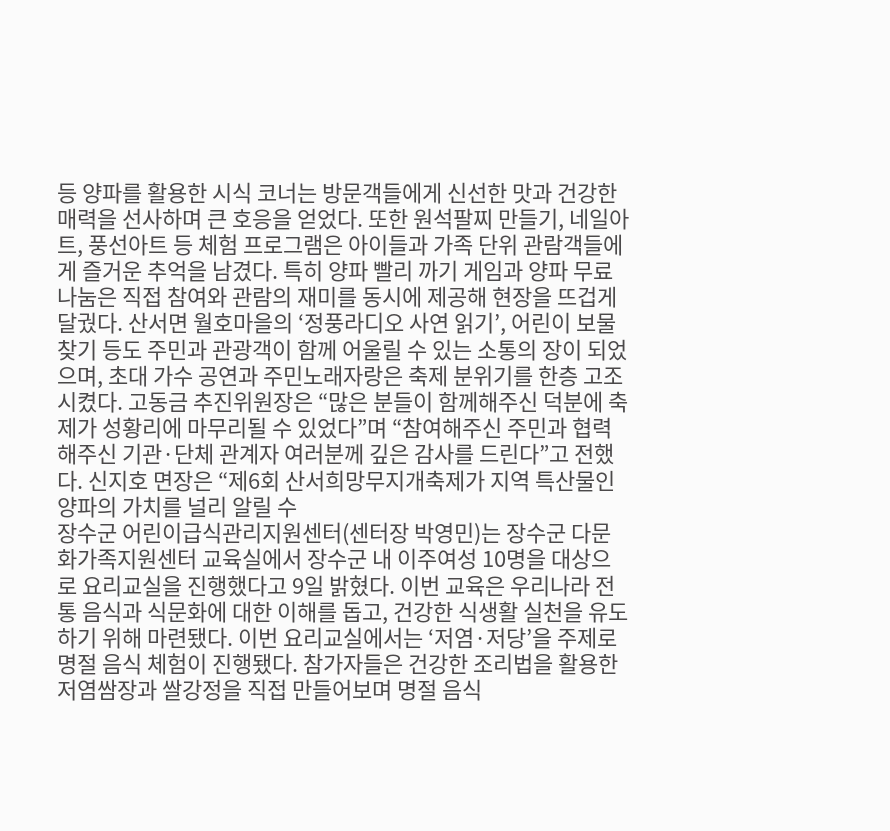등 양파를 활용한 시식 코너는 방문객들에게 신선한 맛과 건강한 매력을 선사하며 큰 호응을 얻었다. 또한 원석팔찌 만들기, 네일아트, 풍선아트 등 체험 프로그램은 아이들과 가족 단위 관람객들에게 즐거운 추억을 남겼다. 특히 양파 빨리 까기 게임과 양파 무료 나눔은 직접 참여와 관람의 재미를 동시에 제공해 현장을 뜨겁게 달궜다. 산서면 월호마을의 ‘정풍라디오 사연 읽기’, 어린이 보물찾기 등도 주민과 관광객이 함께 어울릴 수 있는 소통의 장이 되었으며, 초대 가수 공연과 주민노래자랑은 축제 분위기를 한층 고조시켰다. 고동금 추진위원장은 “많은 분들이 함께해주신 덕분에 축제가 성황리에 마무리될 수 있었다”며 “참여해주신 주민과 협력해주신 기관·단체 관계자 여러분께 깊은 감사를 드린다”고 전했다. 신지호 면장은 “제6회 산서희망무지개축제가 지역 특산물인 양파의 가치를 널리 알릴 수
장수군 어린이급식관리지원센터(센터장 박영민)는 장수군 다문화가족지원센터 교육실에서 장수군 내 이주여성 10명을 대상으로 요리교실을 진행했다고 9일 밝혔다. 이번 교육은 우리나라 전통 음식과 식문화에 대한 이해를 돕고, 건강한 식생활 실천을 유도하기 위해 마련됐다. 이번 요리교실에서는 ‘저염·저당’을 주제로 명절 음식 체험이 진행됐다. 참가자들은 건강한 조리법을 활용한 저염쌈장과 쌀강정을 직접 만들어보며 명절 음식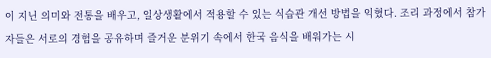이 지닌 의미와 전통을 배우고, 일상생활에서 적용할 수 있는 식습관 개선 방법을 익혔다. 조리 과정에서 참가자들은 서로의 경험을 공유하며 즐거운 분위기 속에서 한국 음식을 배워가는 시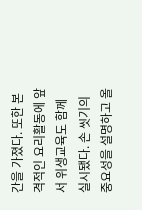간을 가졌다. 또한 본격적인 요리활동에 앞서 위생교육도 함께 실시됐다. 손 씻기의 중요성을 설명하고 올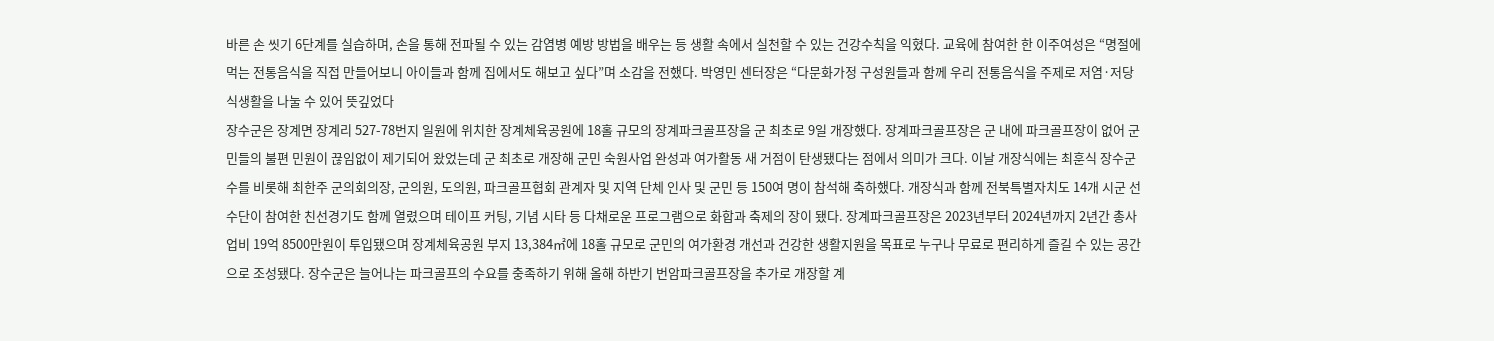바른 손 씻기 6단계를 실습하며, 손을 통해 전파될 수 있는 감염병 예방 방법을 배우는 등 생활 속에서 실천할 수 있는 건강수칙을 익혔다. 교육에 참여한 한 이주여성은 “명절에 먹는 전통음식을 직접 만들어보니 아이들과 함께 집에서도 해보고 싶다”며 소감을 전했다. 박영민 센터장은 “다문화가정 구성원들과 함께 우리 전통음식을 주제로 저염·저당 식생활을 나눌 수 있어 뜻깊었다
장수군은 장계면 장계리 527-78번지 일원에 위치한 장계체육공원에 18홀 규모의 장계파크골프장을 군 최초로 9일 개장했다. 장계파크골프장은 군 내에 파크골프장이 없어 군민들의 불편 민원이 끊임없이 제기되어 왔었는데 군 최초로 개장해 군민 숙원사업 완성과 여가활동 새 거점이 탄생됐다는 점에서 의미가 크다. 이날 개장식에는 최훈식 장수군수를 비롯해 최한주 군의회의장, 군의원, 도의원, 파크골프협회 관계자 및 지역 단체 인사 및 군민 등 150여 명이 참석해 축하했다. 개장식과 함께 전북특별자치도 14개 시군 선수단이 참여한 친선경기도 함께 열렸으며 테이프 커팅, 기념 시타 등 다채로운 프로그램으로 화합과 축제의 장이 됐다. 장계파크골프장은 2023년부터 2024년까지 2년간 총사업비 19억 8500만원이 투입됐으며 장계체육공원 부지 13,384㎡에 18홀 규모로 군민의 여가환경 개선과 건강한 생활지원을 목표로 누구나 무료로 편리하게 즐길 수 있는 공간으로 조성됐다. 장수군은 늘어나는 파크골프의 수요를 충족하기 위해 올해 하반기 번암파크골프장을 추가로 개장할 계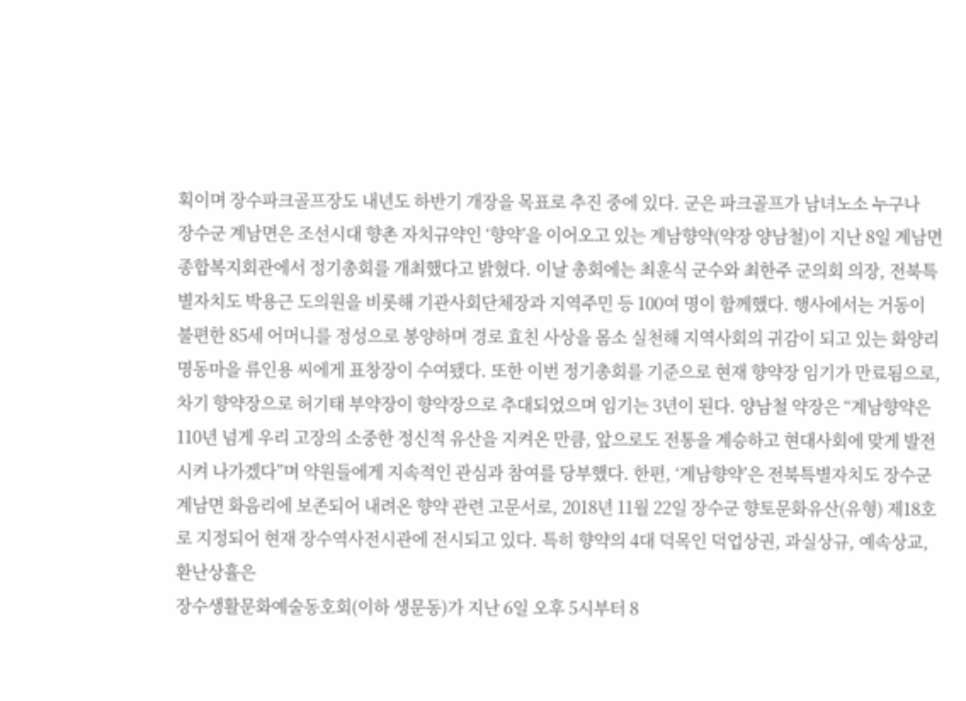획이며 장수파크골프장도 내년도 하반기 개장을 목표로 추진 중에 있다. 군은 파크골프가 남녀노소 누구나
장수군 계남면은 조선시대 향촌 자치규약인 ‘향약’을 이어오고 있는 계남향약(약장 양남철)이 지난 8일 계남면종합복지회관에서 정기총회를 개최했다고 밝혔다. 이날 총회에는 최훈식 군수와 최한주 군의회 의장, 전북특별자치도 박용근 도의원을 비롯해 기관사회단체장과 지역주민 등 100여 명이 함께했다. 행사에서는 거동이 불편한 85세 어머니를 정성으로 봉양하며 경로 효친 사상을 몸소 실천해 지역사회의 귀감이 되고 있는 화양리 명동마을 류인용 씨에게 표창장이 수여됐다. 또한 이번 정기총회를 기준으로 현재 향약장 임기가 만료됨으로, 차기 향약장으로 허기태 부약장이 향약장으로 추대되었으며 임기는 3년이 된다. 양남철 약장은 “계남향약은 110년 넘게 우리 고장의 소중한 정신적 유산을 지켜온 만큼, 앞으로도 전통을 계승하고 현대사회에 맞게 발전시켜 나가겠다”며 약원들에게 지속적인 관심과 참여를 당부했다. 한편, ‘계남향약’은 전북특별자치도 장수군 계남면 화음리에 보존되어 내려온 향약 관련 고문서로, 2018년 11월 22일 장수군 향토문화유산(유형) 제18호로 지정되어 현재 장수역사전시관에 전시되고 있다. 특히 향약의 4대 덕목인 덕업상권, 과실상규, 예속상교, 환난상휼은
장수생활문화예술동호회(이하 생문동)가 지난 6일 오후 5시부터 8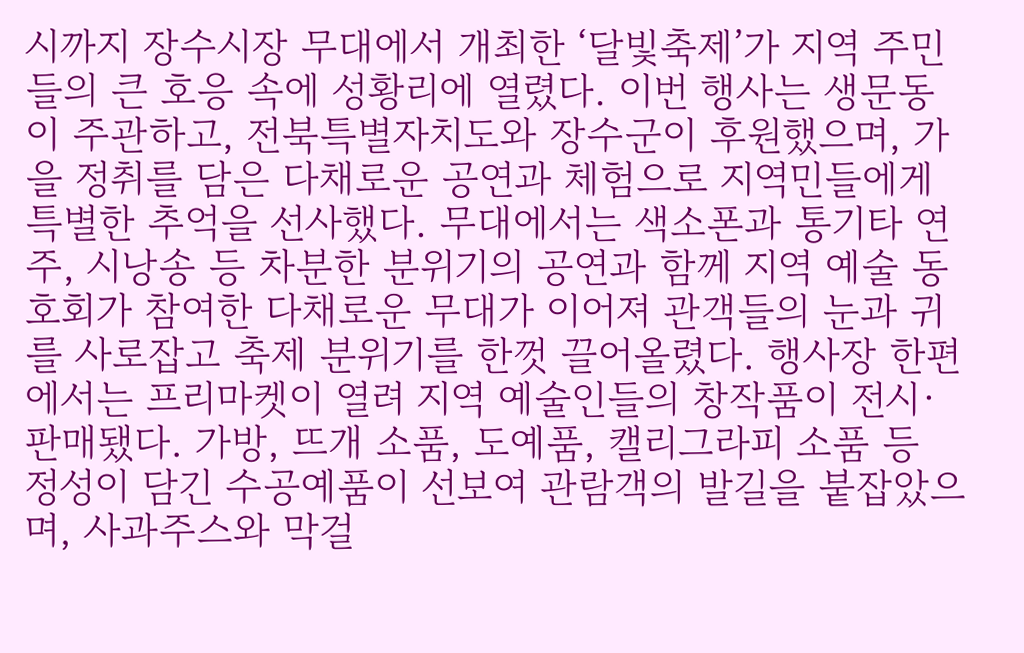시까지 장수시장 무대에서 개최한 ‘달빛축제’가 지역 주민들의 큰 호응 속에 성황리에 열렸다. 이번 행사는 생문동이 주관하고, 전북특별자치도와 장수군이 후원했으며, 가을 정취를 담은 다채로운 공연과 체험으로 지역민들에게 특별한 추억을 선사했다. 무대에서는 색소폰과 통기타 연주, 시낭송 등 차분한 분위기의 공연과 함께 지역 예술 동호회가 참여한 다채로운 무대가 이어져 관객들의 눈과 귀를 사로잡고 축제 분위기를 한껏 끌어올렸다. 행사장 한편에서는 프리마켓이 열려 지역 예술인들의 창작품이 전시·판매됐다. 가방, 뜨개 소품, 도예품, 캘리그라피 소품 등 정성이 담긴 수공예품이 선보여 관람객의 발길을 붙잡았으며, 사과주스와 막걸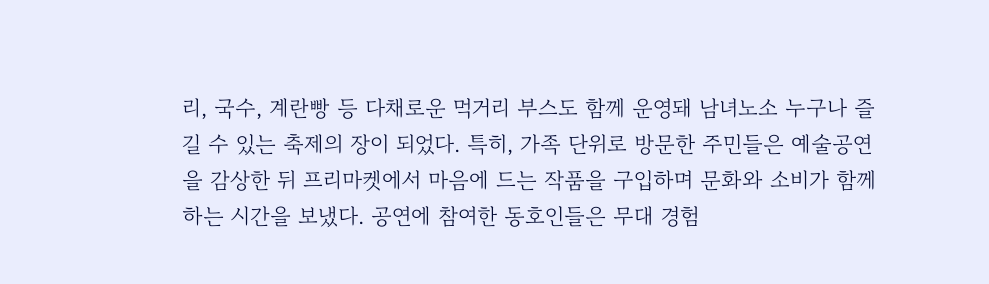리, 국수, 계란빵 등 다채로운 먹거리 부스도 함께 운영돼 남녀노소 누구나 즐길 수 있는 축제의 장이 되었다. 특히, 가족 단위로 방문한 주민들은 예술공연을 감상한 뒤 프리마켓에서 마음에 드는 작품을 구입하며 문화와 소비가 함께하는 시간을 보냈다. 공연에 참여한 동호인들은 무대 경험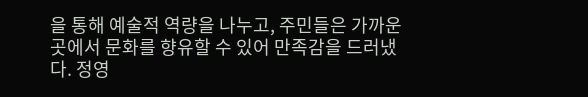을 통해 예술적 역량을 나누고, 주민들은 가까운 곳에서 문화를 향유할 수 있어 만족감을 드러냈다. 정영